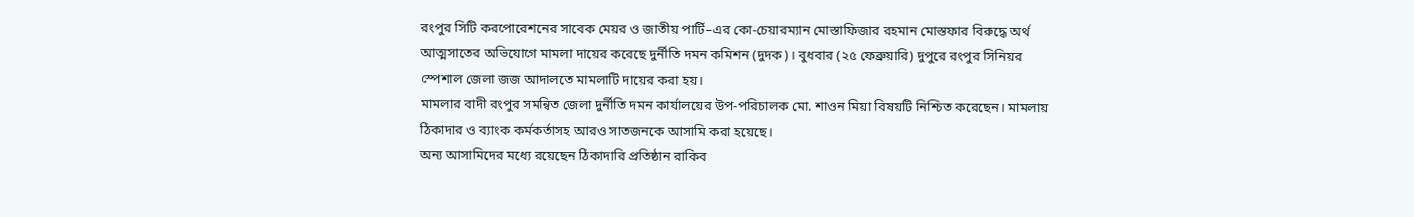রংপুর সিটি করপোরেশনের সাবেক মেয়র ও জাতীয় পার্টি–এর কো-চেয়ারম্যান মোস্তাফিজার রহমান মোস্তফার বিরুদ্ধে অর্থ আত্মসাতের অভিযোগে মামলা দায়ের করেছে দুর্নীতি দমন কমিশন (দুদক)। বুধবার (২৫ ফেব্রুয়ারি) দুপুরে রংপুর সিনিয়র স্পেশাল জেলা জজ আদালতে মামলাটি দায়ের করা হয়।
মামলার বাদী রংপুর সমন্বিত জেলা দুর্নীতি দমন কার্যালয়ের উপ-পরিচালক মো. শাওন মিয়া বিষয়টি নিশ্চিত করেছেন। মামলায় ঠিকাদার ও ব্যাংক কর্মকর্তাসহ আরও সাতজনকে আসামি করা হয়েছে।
অন্য আসামিদের মধ্যে রয়েছেন ঠিকাদারি প্রতিষ্ঠান রাকিব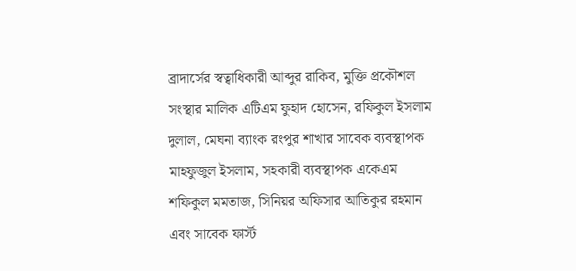ব্রাদার্সের স্বত্বাধিকারী আব্দুর রাকিব, মুক্তি প্রকৌশল সংস্থার মালিক এটিএম ফুহাদ হোসেন, রফিকুল ইসলাম দুলাল, মেঘনা ব্যাংক রংপুর শাখার সাবেক ব্যবস্থাপক মাহফুজুল ইসলাম, সহকারী ব্যবস্থাপক একেএম শফিকুল মমতাজ, সিনিয়র অফিসার আতিকুর রহমান এবং সাবেক ফার্স্ট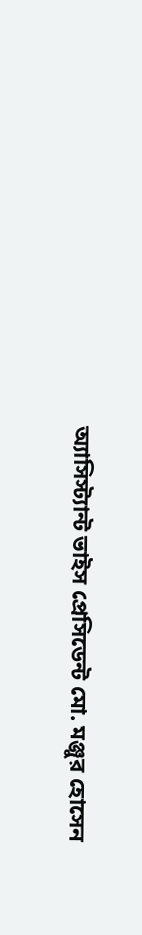অ্যাসিস্ট্যান্ট ভাইস প্রেসিডেন্ট মো. মঞ্জুর হোসেন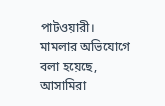পাটওয়ারী।
মামলার অভিযোগে বলা হয়েছে, আসামিরা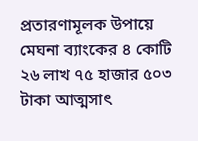প্রতারণামূলক উপায়ে মেঘনা ব্যাংকের ৪ কোটি ২৬ লাখ ৭৫ হাজার ৫০৩ টাকা আত্মসাৎ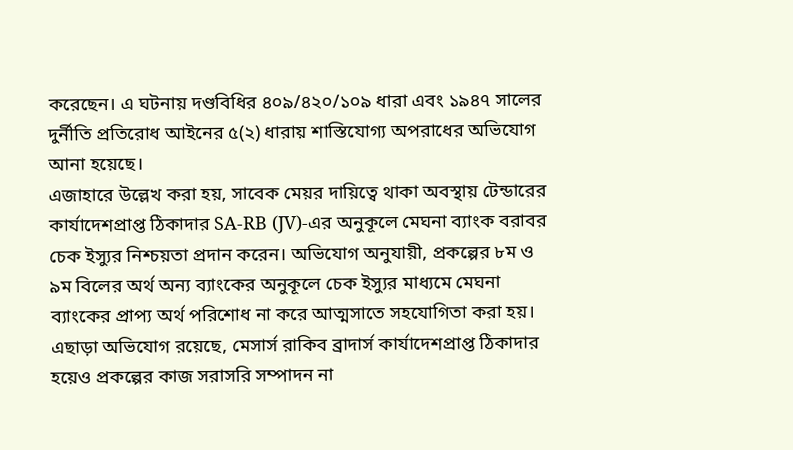করেছেন। এ ঘটনায় দণ্ডবিধির ৪০৯/৪২০/১০৯ ধারা এবং ১৯৪৭ সালের দুর্নীতি প্রতিরোধ আইনের ৫(২) ধারায় শাস্তিযোগ্য অপরাধের অভিযোগ আনা হয়েছে।
এজাহারে উল্লেখ করা হয়, সাবেক মেয়র দায়িত্বে থাকা অবস্থায় টেন্ডারের কার্যাদেশপ্রাপ্ত ঠিকাদার SA-RB (JV)-এর অনুকূলে মেঘনা ব্যাংক বরাবর চেক ইস্যুর নিশ্চয়তা প্রদান করেন। অভিযোগ অনুযায়ী, প্রকল্পের ৮ম ও ৯ম বিলের অর্থ অন্য ব্যাংকের অনুকূলে চেক ইস্যুর মাধ্যমে মেঘনা ব্যাংকের প্রাপ্য অর্থ পরিশোধ না করে আত্মসাতে সহযোগিতা করা হয়।
এছাড়া অভিযোগ রয়েছে, মেসার্স রাকিব ব্রাদার্স কার্যাদেশপ্রাপ্ত ঠিকাদার হয়েও প্রকল্পের কাজ সরাসরি সম্পাদন না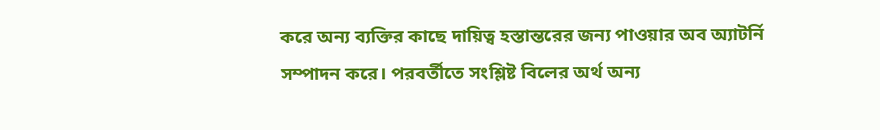করে অন্য ব্যক্তির কাছে দায়িত্ব হস্তান্তরের জন্য পাওয়ার অব অ্যাটর্নি সম্পাদন করে। পরবর্তীতে সংশ্লিষ্ট বিলের অর্থ অন্য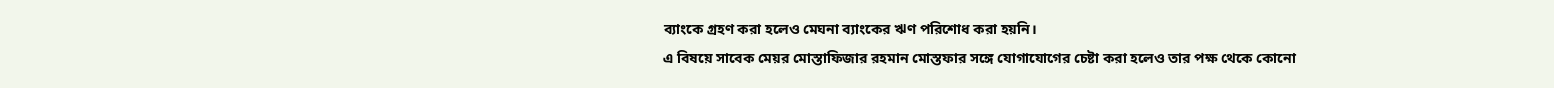ব্যাংকে গ্রহণ করা হলেও মেঘনা ব্যাংকের ঋণ পরিশোধ করা হয়নি।
এ বিষয়ে সাবেক মেয়র মোস্তাফিজার রহমান মোস্তফার সঙ্গে যোগাযোগের চেষ্টা করা হলেও তার পক্ষ থেকে কোনো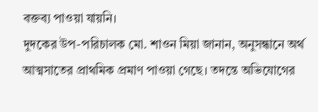বক্তব্য পাওয়া যায়নি।
দুদকের উপ-পরিচালক মো. শাওন মিয়া জানান, অনুসন্ধানে অর্থ আত্মসাতের প্রাথমিক প্রমাণ পাওয়া গেছে। তদন্তে অভিযোগের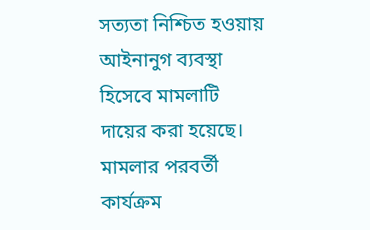সত্যতা নিশ্চিত হওয়ায় আইনানুগ ব্যবস্থা হিসেবে মামলাটি দায়ের করা হয়েছে। মামলার পরবর্তী কার্যক্রম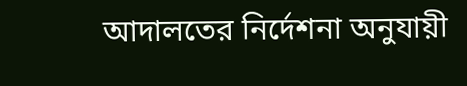আদালতের নির্দেশনা অনুযায়ী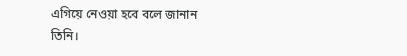এগিয়ে নেওয়া হবে বলে জানান তিনি।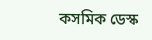কসমিক ডেস্ক